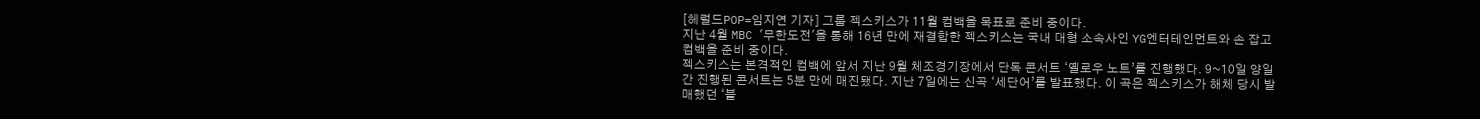[헤럴드POP=임지연 기자] 그룹 젝스키스가 11월 컴백을 목표로 준비 중이다.
지난 4월 MBC '무한도전'을 통해 16년 만에 재결합한 젝스키스는 국내 대형 소속사인 YG엔터테인먼트와 손 잡고 컴백을 준비 중이다.
젝스키스는 본격적인 컴백에 앞서 지난 9월 체조경기장에서 단독 콘서트 ‘옐로우 노트’를 진행했다. 9~10일 양일간 진행된 콘서트는 5분 만에 매진됐다. 지난 7일에는 신곡 ‘세단어’를 발표했다. 이 곡은 젝스키스가 해체 당시 발매했던 ‘블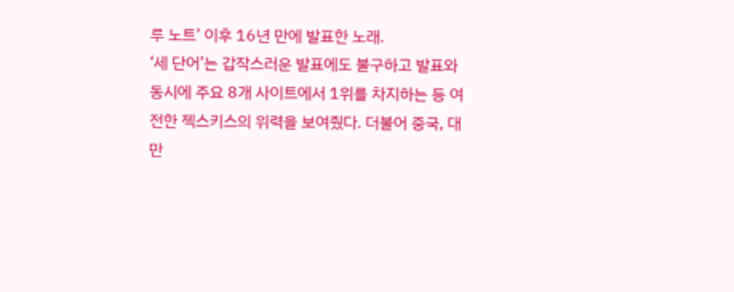루 노트’ 이후 16년 만에 발표한 노래.
‘세 단어’는 갑작스러운 발표에도 불구하고 발표와 동시에 주요 8개 사이트에서 1위를 차지하는 등 여전한 젝스키스의 위력을 보여줬다. 더불어 중국, 대만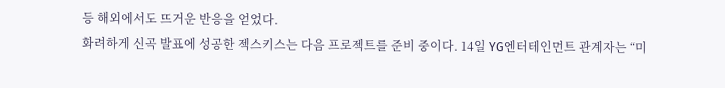등 해외에서도 뜨거운 반응을 얻었다.
화려하게 신곡 발표에 성공한 젝스키스는 다음 프로젝트를 준비 중이다. 14일 YG엔터테인먼트 관계자는 “미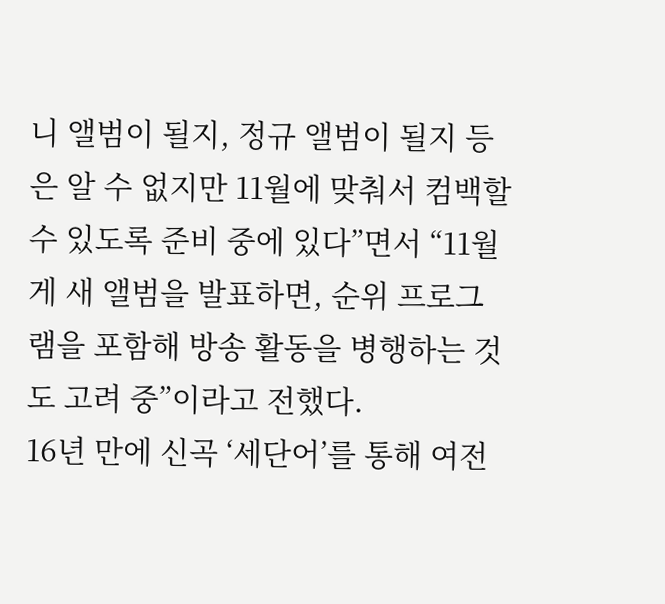니 앨범이 될지, 정규 앨범이 될지 등은 알 수 없지만 11월에 맞춰서 컴백할 수 있도록 준비 중에 있다”면서 “11월게 새 앨범을 발표하면, 순위 프로그램을 포함해 방송 활동을 병행하는 것도 고려 중”이라고 전했다.
16년 만에 신곡 ‘세단어’를 통해 여전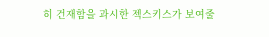히 건재함을 과시한 젝스키스가 보여줄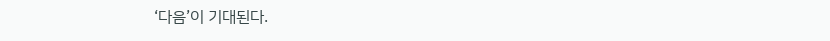‘다음’이 기대된다.